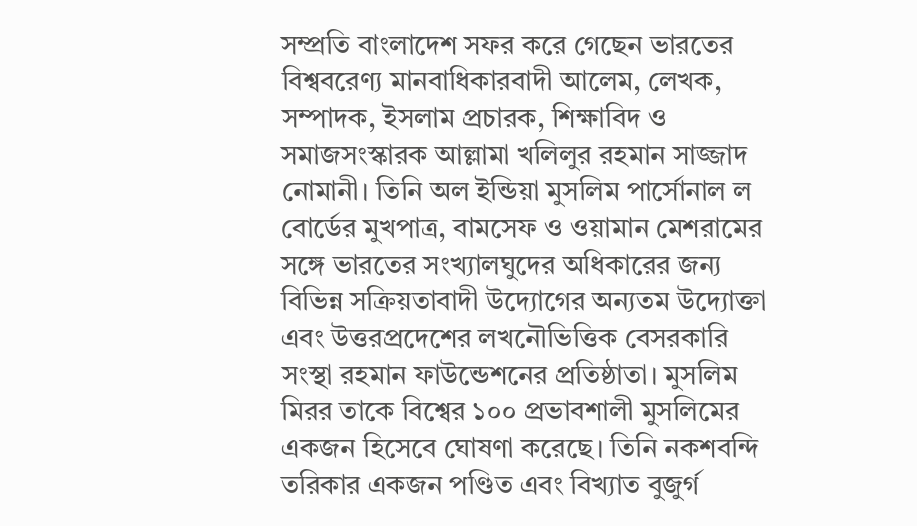সম্প্রতি বাংলাদেশ সফর করে গেছেন ভারতের বিশ্ববরেণ্য মানবাধিকারবাদী আলেম, লেখক, সম্পাদক, ইসলাম প্রচারক, শিক্ষাবিদ ও সমাজসংস্কারক আল্লামা খলিলুর রহমান সাজ্জাদ নোমানী। তিনি অল ইন্ডিয়া মুসলিম পার্সোনাল ল বোর্ডের মুখপাত্র, বামসেফ ও ওয়ামান মেশরামের সঙ্গে ভারতের সংখ্যালঘুদের অধিকারের জন্য বিভিন্ন সক্রিয়তাবাদী উদ্যোগের অন্যতম উদ্যোক্তা এবং উত্তরপ্রদেশের লখনৌভিত্তিক বেসরকারি সংস্থা রহমান ফাউন্ডেশনের প্রতিষ্ঠাতা। মুসলিম মিরর তাকে বিশ্বের ১০০ প্রভাবশালী মুসলিমের একজন হিসেবে ঘোষণা করেছে। তিনি নকশবন্দি তরিকার একজন পণ্ডিত এবং বিখ্যাত বুজুর্গ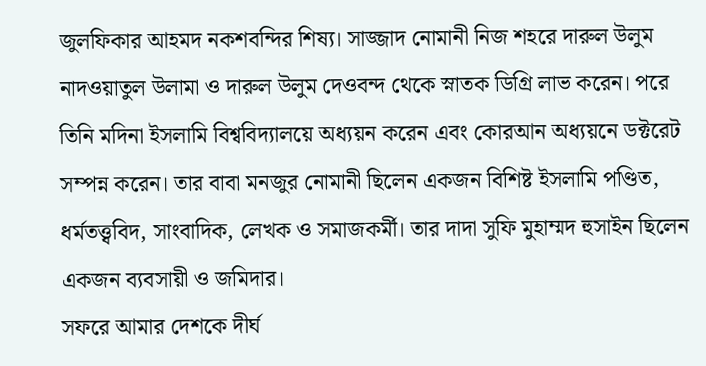জুলফিকার আহমদ নকশবন্দির শিষ্য। সাজ্জাদ নোমানী নিজ শহরে দারুল উলুম নাদওয়াতুল উলামা ও দারুল উলুম দেওবন্দ থেকে স্নাতক ডিগ্রি লাভ করেন। পরে তিনি মদিনা ইসলামি বিশ্ববিদ্যালয়ে অধ্যয়ন করেন এবং কোরআন অধ্যয়নে ডক্টরেট সম্পন্ন করেন। তার বাবা মনজুর নোমানী ছিলেন একজন বিশিষ্ট ইসলামি পণ্ডিত, ধর্মতত্ত্ববিদ, সাংবাদিক, লেখক ও সমাজকর্মী। তার দাদা সুফি মুহাম্মদ হুসাইন ছিলেন একজন ব্যবসায়ী ও জমিদার।
সফরে আমার দেশকে দীর্ঘ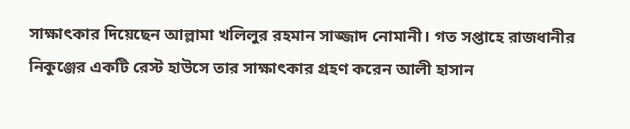সাক্ষাৎকার দিয়েছেন আল্লামা খলিলুর রহমান সাজ্জাদ নোমানী। গত সপ্তাহে রাজধানীর নিকুঞ্জের একটি রেস্ট হাউসে তার সাক্ষাৎকার গ্রহণ করেন আলী হাসান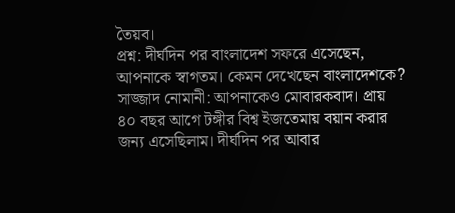তৈয়ব।
প্রশ্ন: দীর্ঘদিন পর বাংলাদেশ সফরে এসেছেন, আপনাকে স্বাগতম। কেমন দেখেছেন বাংলাদেশকে?
সাজ্জাদ নোমানী: আপনাকেও মোবারকবাদ। প্রায় ৪০ বছর আগে টঙ্গীর বিশ্ব ইজতেমায় বয়ান করার জন্য এসেছিলাম। দীর্ঘদিন পর আবার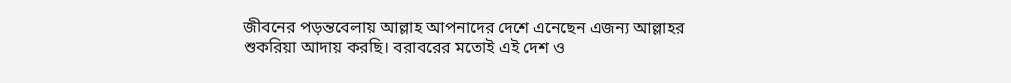জীবনের পড়ন্তবেলায় আল্লাহ আপনাদের দেশে এনেছেন এজন্য আল্লাহর শুকরিয়া আদায় করছি। বরাবরের মতোই এই দেশ ও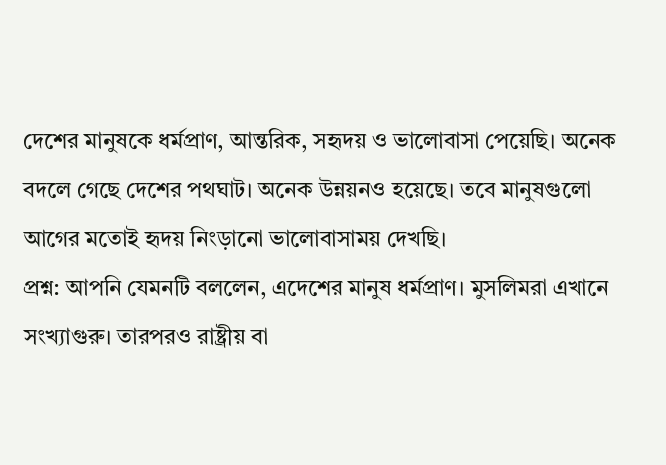দেশের মানুষকে ধর্মপ্রাণ, আন্তরিক, সহৃদয় ও ভালোবাসা পেয়েছি। অনেক বদলে গেছে দেশের পথঘাট। অনেক উন্নয়নও হয়েছে। তবে মানুষগুলো আগের মতোই হৃদয় নিংড়ানো ভালোবাসাময় দেখছি।
প্রশ্ন: আপনি যেমনটি বললেন, এদেশের মানুষ ধর্মপ্রাণ। মুসলিমরা এখানে সংখ্যাগুরু। তারপরও রাষ্ট্রীয় বা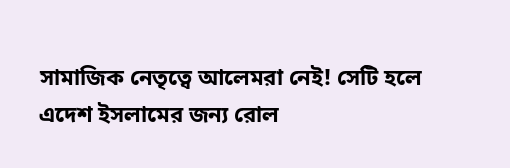সামাজিক নেতৃত্বে আলেমরা নেই! সেটি হলে এদেশ ইসলামের জন্য রোল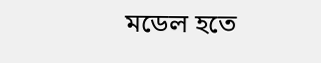মডেল হতে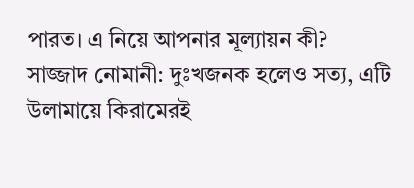পারত। এ নিয়ে আপনার মূল্যায়ন কী?
সাজ্জাদ নোমানী: দুঃখজনক হলেও সত্য, এটি উলামায়ে কিরামেরই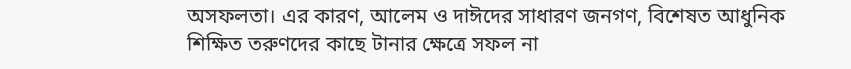অসফলতা। এর কারণ, আলেম ও দাঈদের সাধারণ জনগণ, বিশেষত আধুনিক শিক্ষিত তরুণদের কাছে টানার ক্ষেত্রে সফল না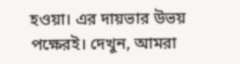হওয়া। এর দায়ভার উভয় পক্ষেরই। দেখুন, আমরা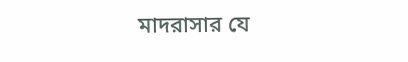মাদরাসার যে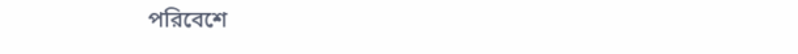পরিবেশে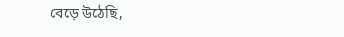বেড়ে উঠেছি,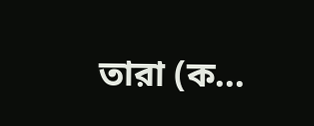তারা (ক…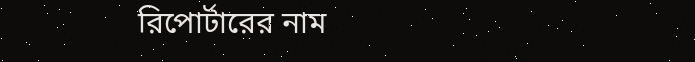রিপোর্টারের নাম